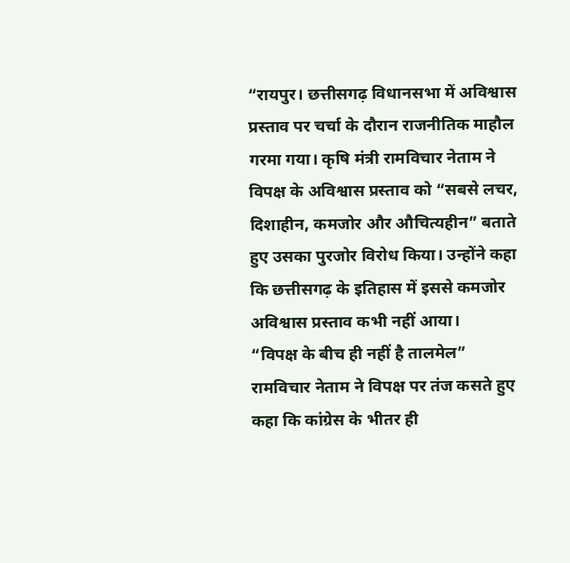“रायपुर। छत्तीसगढ़ विधानसभा में अविश्वास प्रस्ताव पर चर्चा के दौरान राजनीतिक माहौल गरमा गया। कृषि मंत्री रामविचार नेताम ने विपक्ष के अविश्वास प्रस्ताव को “सबसे लचर, दिशाहीन, कमजोर और औचित्यहीन” बताते हुए उसका पुरजोर विरोध किया। उन्होंने कहा कि छत्तीसगढ़ के इतिहास में इससे कमजोर अविश्वास प्रस्ताव कभी नहीं आया।
“विपक्ष के बीच ही नहीं है तालमेल”
रामविचार नेताम ने विपक्ष पर तंज कसते हुए कहा कि कांग्रेस के भीतर ही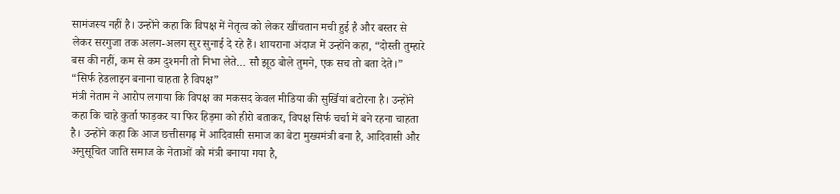सामंजस्य नहीं है। उन्होंने कहा कि विपक्ष में नेतृत्व को लेकर खींचतान मची हुई है और बस्तर से लेकर सरगुजा तक अलग-अलग सुर सुनाई दे रहे हैं। शायराना अंदाज में उन्होंने कहा, “दोस्ती तुम्हारे बस की नहीं, कम से कम दुश्मनी तो निभा लेते… सौ झूठ बोले तुमने, एक सच तो बता देते।”
“सिर्फ हेडलाइन बनाना चाहता है विपक्ष”
मंत्री नेताम ने आरोप लगाया कि विपक्ष का मकसद केवल मीडिया की सुर्खियां बटोरना है। उन्होंने कहा कि चाहे कुर्ता फाड़कर या फिर हिड़मा को हीरो बताकर, विपक्ष सिर्फ चर्चा में बने रहना चाहता है। उन्होंने कहा कि आज छत्तीसगढ़ में आदिवासी समाज का बेटा मुख्यमंत्री बना है, आदिवासी और अनुसूचित जाति समाज के नेताओं को मंत्री बनाया गया है,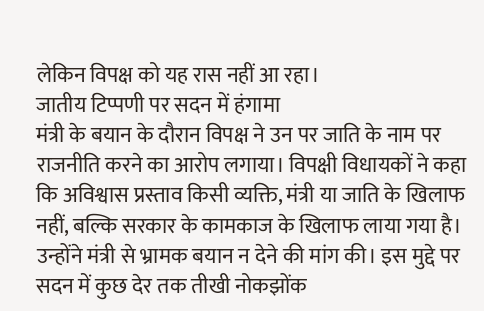लेकिन विपक्ष को यह रास नहीं आ रहा।
जातीय टिप्पणी पर सदन में हंगामा
मंत्री के बयान के दौरान विपक्ष ने उन पर जाति के नाम पर राजनीति करने का आरोप लगाया। विपक्षी विधायकों ने कहा कि अविश्वास प्रस्ताव किसी व्यक्ति, मंत्री या जाति के खिलाफ नहीं, बल्कि सरकार के कामकाज के खिलाफ लाया गया है। उन्होंने मंत्री से भ्रामक बयान न देने की मांग की। इस मुद्दे पर सदन में कुछ देर तक तीखी नोकझोंक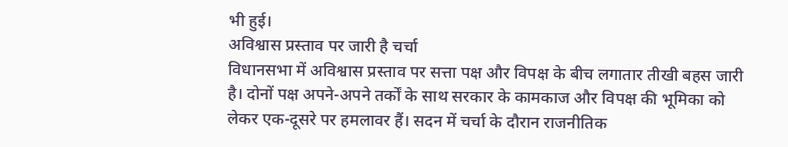भी हुई।
अविश्वास प्रस्ताव पर जारी है चर्चा
विधानसभा में अविश्वास प्रस्ताव पर सत्ता पक्ष और विपक्ष के बीच लगातार तीखी बहस जारी है। दोनों पक्ष अपने-अपने तर्कों के साथ सरकार के कामकाज और विपक्ष की भूमिका को लेकर एक-दूसरे पर हमलावर हैं। सदन में चर्चा के दौरान राजनीतिक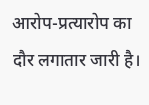आरोप-प्रत्यारोप का दौर लगातार जारी है।